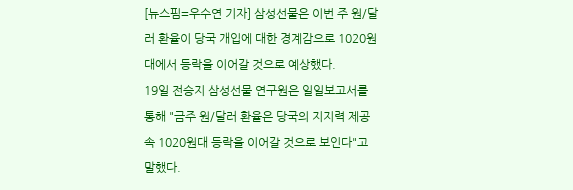[뉴스핌=우수연 기자] 삼성선물은 이번 주 원/달러 환율이 당국 개입에 대한 경계감으로 1020원대에서 등락을 이어갈 것으로 예상했다.
19일 전승지 삼성선물 연구원은 일일보고서를 통해 "금주 원/달러 환율은 당국의 지지력 제공 속 1020원대 등락을 이어갈 것으로 보인다"고 말했다.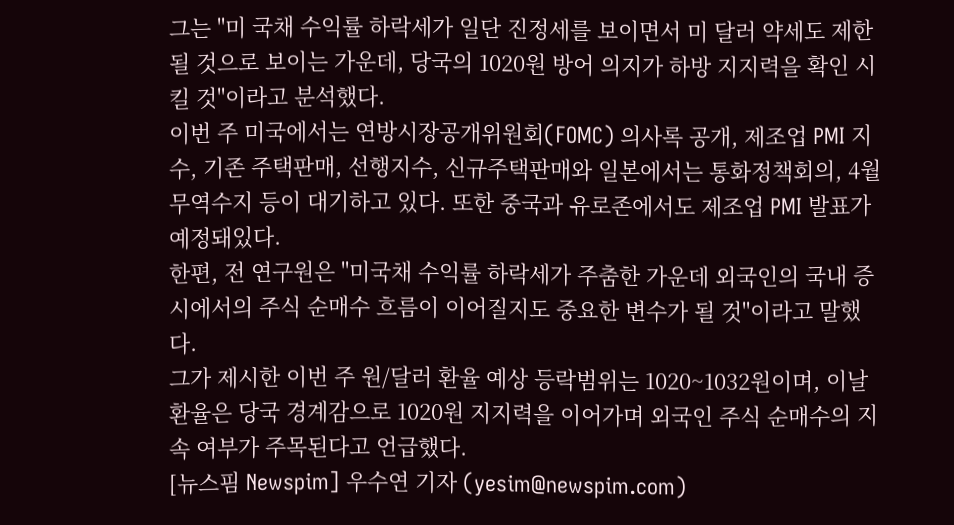그는 "미 국채 수익률 하락세가 일단 진정세를 보이면서 미 달러 약세도 제한될 것으로 보이는 가운데, 당국의 1020원 방어 의지가 하방 지지력을 확인 시킬 것"이라고 분석했다.
이번 주 미국에서는 연방시장공개위원회(FOMC) 의사록 공개, 제조업 PMI 지수, 기존 주택판매, 선행지수, 신규주택판매와 일본에서는 통화정책회의, 4월 무역수지 등이 대기하고 있다. 또한 중국과 유로존에서도 제조업 PMI 발표가 예정돼있다.
한편, 전 연구원은 "미국채 수익률 하락세가 주춤한 가운데 외국인의 국내 증시에서의 주식 순매수 흐름이 이어질지도 중요한 변수가 될 것"이라고 말했다.
그가 제시한 이번 주 원/달러 환율 예상 등락범위는 1020~1032원이며, 이날 환율은 당국 경계감으로 1020원 지지력을 이어가며 외국인 주식 순매수의 지속 여부가 주목된다고 언급했다.
[뉴스핌 Newspim] 우수연 기자 (yesim@newspim.com)